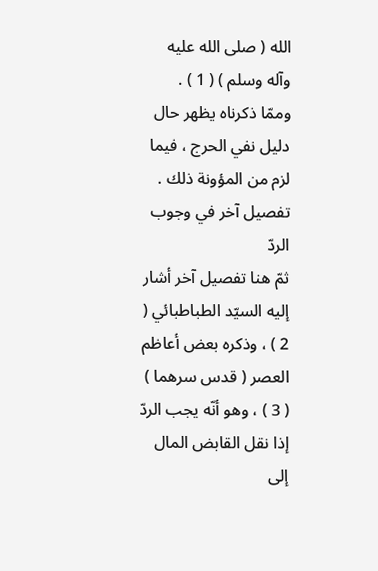الله ( صلى الله عليه وآله وسلم ) ( 1 ) .
وممّا ذكرناه يظهر حال دليل نفي الحرج ، فيما لزم من المؤونة ذلك .
تفصيل آخر في وجوب الردّ
ثمّ هنا تفصيل آخر أشار إليه السيّد الطباطبائي ( 2 ) ، وذكره بعض أعاظم
العصر ( قدس سرهما ) ( 3 ) ، وهو أنّه يجب الردّ إذا نقل القابض المال إلى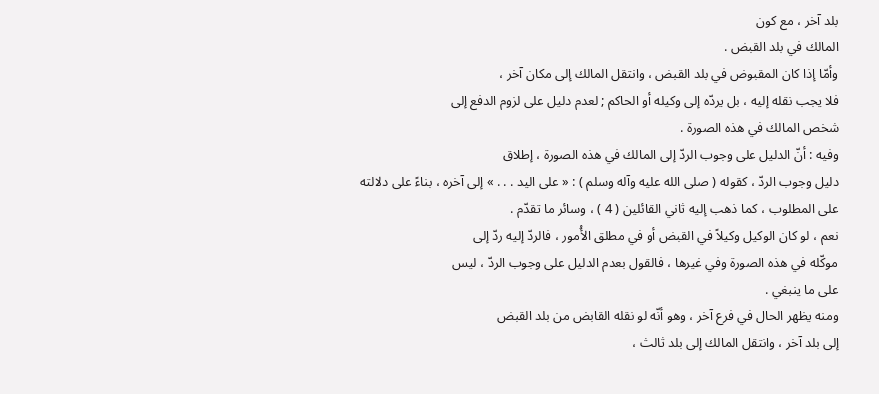بلد آخر ، مع كون
المالك في بلد القبض .
وأمّا إذا كان المقبوض في بلد القبض ، وانتقل المالك إلى مكان آخر ،
فلا يجب نقله إليه ، بل يردّه إلى وكيله أو الحاكم ; لعدم دليل على لزوم الدفع إلى
شخص المالك في هذه الصورة .
وفيه : أنّ الدليل على وجوب الردّ إلى المالك في هذه الصورة ، إطلاق
دليل وجوب الردّ ، كقوله ( صلى الله عليه وآله وسلم ) : « على اليد . . . » إلى آخره ، بناءً على دلالته
على المطلوب ، كما ذهب إليه ثاني القائلين ( 4 ) ، وسائر ما تقدّم .
نعم ، لو كان الوكيل وكيلاً في القبض أو في مطلق الأُمور ، فالردّ إليه ردّ إلى
موكّله في هذه الصورة وفي غيرها ، فالقول بعدم الدليل على وجوب الردّ ، ليس
على ما ينبغي .
ومنه يظهر الحال في فرع آخر ، وهو أنّه لو نقله القابض من بلد القبض
إلى بلد آخر ، وانتقل المالك إلى بلد ثالث ،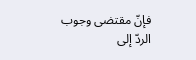فإنّ مقتضى وجوب الردّ إلى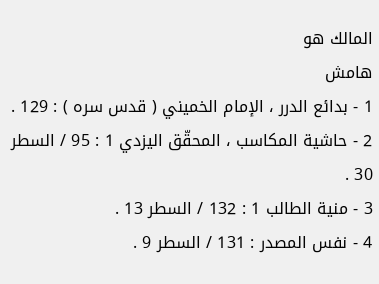المالك هو
هامش
1 - بدائع الدرر ، الإمام الخميني ( قدس سره ) : 129 .
2 - حاشية المكاسب ، المحقّق اليزدي 1 : 95 / السطر 30 .
3 - منية الطالب 1 : 132 / السطر 13 .
4 - نفس المصدر : 131 / السطر 9 .